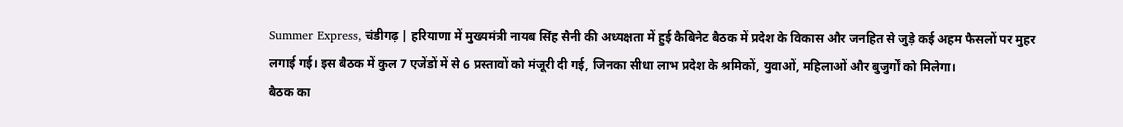Summer Express, चंडीगढ़ | हरियाणा में मुख्यमंत्री नायब सिंह सैनी की अध्यक्षता में हुई कैबिनेट बैठक में प्रदेश के विकास और जनहित से जुड़े कई अहम फैसलों पर मुहर लगाई गई। इस बैठक में कुल 7 एजेंडों में से 6 प्रस्तावों को मंजूरी दी गई, जिनका सीधा लाभ प्रदेश के श्रमिकों, युवाओं, महिलाओं और बुजुर्गों को मिलेगा।
बैठक का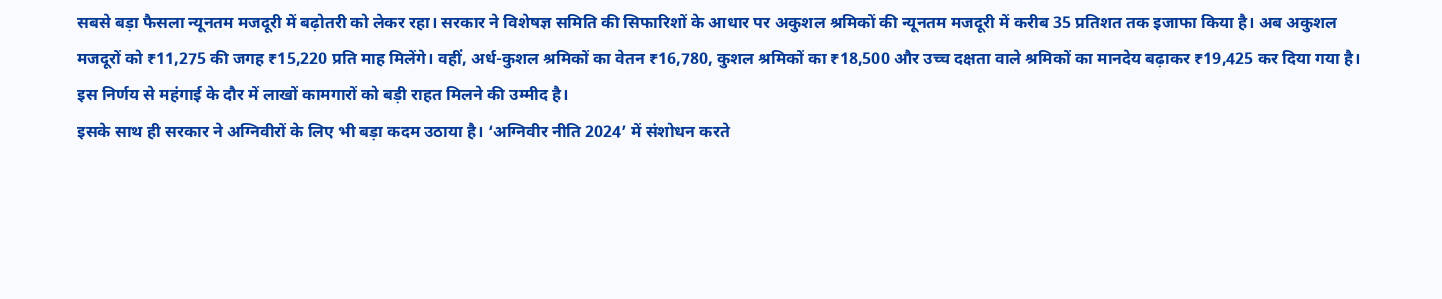सबसे बड़ा फैसला न्यूनतम मजदूरी में बढ़ोतरी को लेकर रहा। सरकार ने विशेषज्ञ समिति की सिफारिशों के आधार पर अकुशल श्रमिकों की न्यूनतम मजदूरी में करीब 35 प्रतिशत तक इजाफा किया है। अब अकुशल मजदूरों को ₹11,275 की जगह ₹15,220 प्रति माह मिलेंगे। वहीं, अर्ध-कुशल श्रमिकों का वेतन ₹16,780, कुशल श्रमिकों का ₹18,500 और उच्च दक्षता वाले श्रमिकों का मानदेय बढ़ाकर ₹19,425 कर दिया गया है। इस निर्णय से महंगाई के दौर में लाखों कामगारों को बड़ी राहत मिलने की उम्मीद है।
इसके साथ ही सरकार ने अग्निवीरों के लिए भी बड़ा कदम उठाया है। ‘अग्निवीर नीति 2024’ में संशोधन करते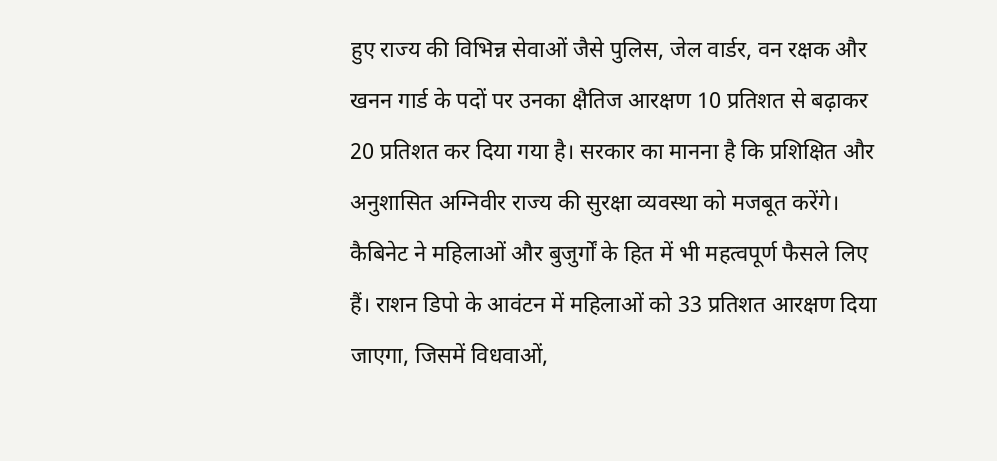हुए राज्य की विभिन्न सेवाओं जैसे पुलिस, जेल वार्डर, वन रक्षक और खनन गार्ड के पदों पर उनका क्षैतिज आरक्षण 10 प्रतिशत से बढ़ाकर 20 प्रतिशत कर दिया गया है। सरकार का मानना है कि प्रशिक्षित और अनुशासित अग्निवीर राज्य की सुरक्षा व्यवस्था को मजबूत करेंगे।
कैबिनेट ने महिलाओं और बुजुर्गों के हित में भी महत्वपूर्ण फैसले लिए हैं। राशन डिपो के आवंटन में महिलाओं को 33 प्रतिशत आरक्षण दिया जाएगा, जिसमें विधवाओं,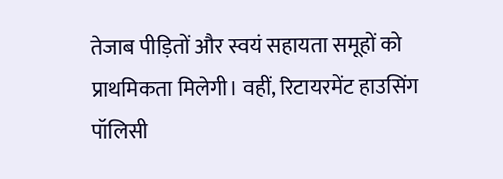तेजाब पीड़ितों और स्वयं सहायता समूहों को प्राथमिकता मिलेगी। वहीं, रिटायरमेंट हाउसिंग पॉलिसी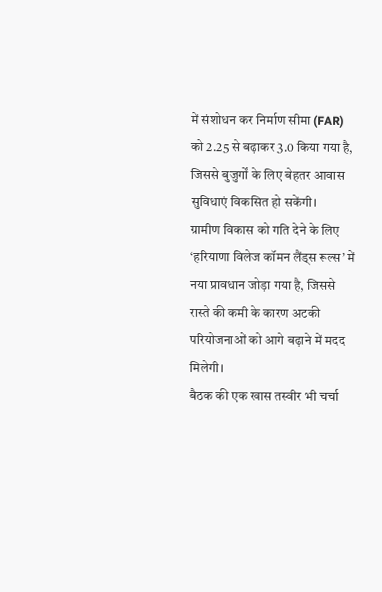में संशोधन कर निर्माण सीमा (FAR) को 2.25 से बढ़ाकर 3.0 किया गया है, जिससे बुजुर्गों के लिए बेहतर आवास सुविधाएं विकसित हो सकेंगी।
ग्रामीण विकास को गति देने के लिए ‘हरियाणा विलेज कॉमन लैंड्स रूल्स’ में नया प्रावधान जोड़ा गया है, जिससे रास्ते की कमी के कारण अटकी परियोजनाओं को आगे बढ़ाने में मदद मिलेगी।
बैठक की एक खास तस्वीर भी चर्चा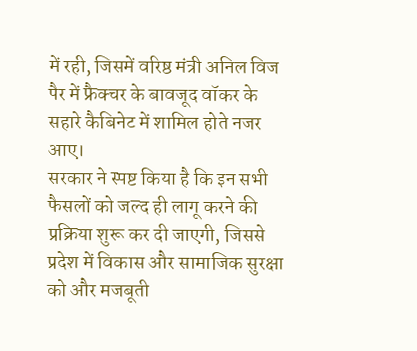में रही, जिसमें वरिष्ठ मंत्री अनिल विज पैर में फ्रैक्चर के बावजूद वॉकर के सहारे कैबिनेट में शामिल होते नजर आए।
सरकार ने स्पष्ट किया है कि इन सभी फैसलों को जल्द ही लागू करने की प्रक्रिया शुरू कर दी जाएगी, जिससे प्रदेश में विकास और सामाजिक सुरक्षा को और मजबूती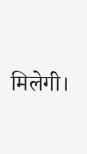मिलेगी।